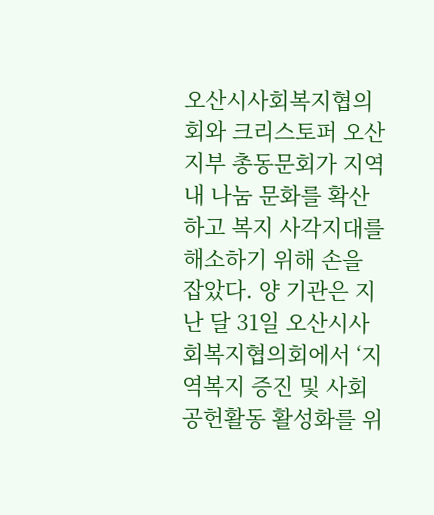오산시사회복지협의회와 크리스토퍼 오산지부 총동문회가 지역 내 나눔 문화를 확산하고 복지 사각지대를 해소하기 위해 손을 잡았다. 양 기관은 지난 달 31일 오산시사회복지협의회에서 ‘지역복지 증진 및 사회공헌활동 활성화를 위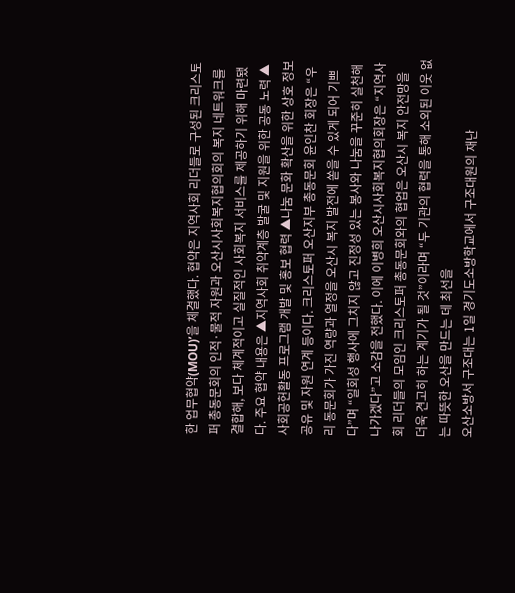한 업무협약(MOU)’을 체결했다. 협약은 지역사회 리더들로 구성된 크리스토퍼 총동문회의 인적·물적 자원과 오산시사회복지협의회의 복지 네트워크를 결합해, 보다 체계적이고 실질적인 사회복지 서비스를 제공하기 위해 마련됐다. 주요 협약 내용은 ▲지역사회 취약계층 발굴 및 지원을 위한 공동 노력 ▲사회공헌활동 프로그램 개발 및 홍보 협력 ▲나눔 문화 확산을 위한 상호 정보 공유 및 자원 연계 등이다. 크리스토퍼 오산지부 총동문회 윤인찬 회장은 “우리 동문회가 가진 역량과 열정을 오산시 복지 발전에 쏟을 수 있게 되어 기쁘다”며 “일회성 행사에 그치지 않고 진정성 있는 봉사와 나눔을 꾸준히 실천해 나가겠다”고 소감을 전했다. 이에 이병희 오산시사회복지협의회장은 “지역사회 리더들의 모임인 크리스토퍼 총동문회와의 협업은 오산시 복지 안전망을 더욱 견고히 하는 계기가 될 것”이라며 “두 기관의 협력을 통해 소외된 이웃 없는 따뜻한 오산을 만드는 데 최선을
오산소방서 구조대는 1일 경기도소방학교에서 구조대원의 재난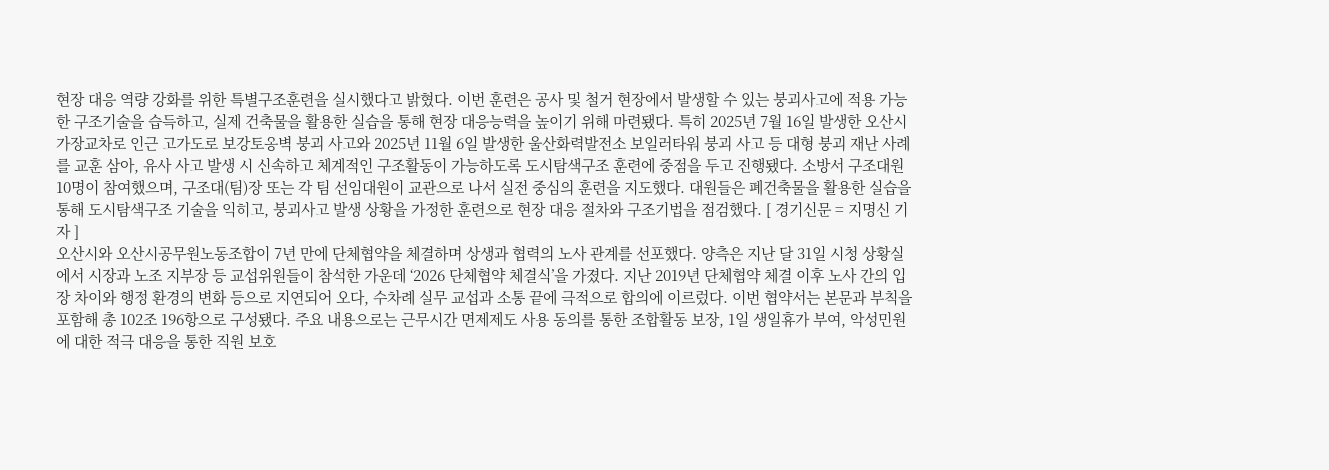현장 대응 역량 강화를 위한 특별구조훈련을 실시했다고 밝혔다. 이번 훈련은 공사 및 철거 현장에서 발생할 수 있는 붕괴사고에 적용 가능한 구조기술을 습득하고, 실제 건축물을 활용한 실습을 통해 현장 대응능력을 높이기 위해 마련됐다. 특히 2025년 7월 16일 발생한 오산시 가장교차로 인근 고가도로 보강토옹벽 붕괴 사고와 2025년 11월 6일 발생한 울산화력발전소 보일러타워 붕괴 사고 등 대형 붕괴 재난 사례를 교훈 삼아, 유사 사고 발생 시 신속하고 체계적인 구조활동이 가능하도록 도시탐색구조 훈련에 중점을 두고 진행됐다. 소방서 구조대원 10명이 참여했으며, 구조대(팀)장 또는 각 팀 선임대원이 교관으로 나서 실전 중심의 훈련을 지도했다. 대원들은 폐건축물을 활용한 실습을 통해 도시탐색구조 기술을 익히고, 붕괴사고 발생 상황을 가정한 훈련으로 현장 대응 절차와 구조기법을 점검했다. [ 경기신문 = 지명신 기자 ]
오산시와 오산시공무원노동조합이 7년 만에 단체협약을 체결하며 상생과 협력의 노사 관계를 선포했다. 양측은 지난 달 31일 시청 상황실에서 시장과 노조 지부장 등 교섭위원들이 참석한 가운데 ‘2026 단체협약 체결식’을 가졌다. 지난 2019년 단체협약 체결 이후 노사 간의 입장 차이와 행정 환경의 변화 등으로 지연되어 오다, 수차례 실무 교섭과 소통 끝에 극적으로 합의에 이르렀다. 이번 협약서는 본문과 부칙을 포함해 총 102조 196항으로 구성됐다. 주요 내용으로는 근무시간 면제제도 사용 동의를 통한 조합활동 보장, 1일 생일휴가 부여, 악성민원에 대한 적극 대응을 통한 직원 보호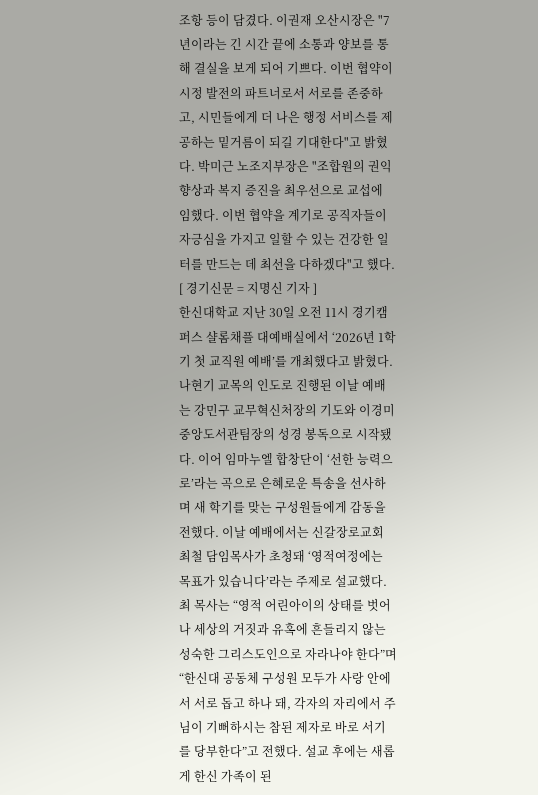조항 등이 담겼다. 이권재 오산시장은 "7년이라는 긴 시간 끝에 소통과 양보를 통해 결실을 보게 되어 기쁘다. 이번 협약이 시정 발전의 파트너로서 서로를 존중하고, 시민들에게 더 나은 행정 서비스를 제공하는 밑거름이 되길 기대한다"고 밝혔다. 박미근 노조지부장은 "조합원의 권익 향상과 복지 증진을 최우선으로 교섭에 임했다. 이번 협약을 계기로 공직자들이 자긍심을 가지고 일할 수 있는 건강한 일터를 만드는 데 최선을 다하겠다"고 했다. [ 경기신문 = 지명신 기자 ]
한신대학교 지난 30일 오전 11시 경기캠퍼스 샬롬채플 대예배실에서 ‘2026년 1학기 첫 교직원 예배’를 개최했다고 밝혔다. 나현기 교목의 인도로 진행된 이날 예배는 강민구 교무혁신처장의 기도와 이경미 중앙도서관팀장의 성경 봉독으로 시작됐다. 이어 임마누엘 합창단이 ‘선한 능력으로’라는 곡으로 은혜로운 특송을 선사하며 새 학기를 맞는 구성원들에게 감동을 전했다. 이날 예배에서는 신갈장로교회 최철 담임목사가 초청돼 ‘영적여정에는 목표가 있습니다’라는 주제로 설교했다. 최 목사는 “영적 어린아이의 상태를 벗어나 세상의 거짓과 유혹에 흔들리지 않는 성숙한 그리스도인으로 자라나야 한다”며 “한신대 공동체 구성원 모두가 사랑 안에서 서로 돕고 하나 돼, 각자의 자리에서 주님이 기뻐하시는 참된 제자로 바로 서기를 당부한다”고 전했다. 설교 후에는 새롭게 한신 가족이 된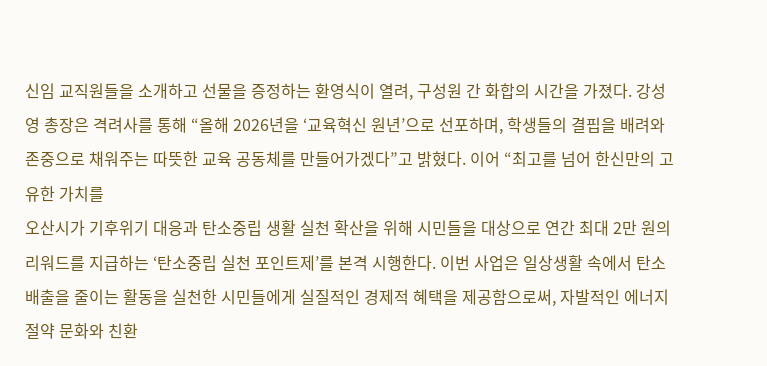신임 교직원들을 소개하고 선물을 증정하는 환영식이 열려, 구성원 간 화합의 시간을 가졌다. 강성영 총장은 격려사를 통해 “올해 2026년을 ‘교육혁신 원년’으로 선포하며, 학생들의 결핍을 배려와 존중으로 채워주는 따뜻한 교육 공동체를 만들어가겠다”고 밝혔다. 이어 “최고를 넘어 한신만의 고유한 가치를
오산시가 기후위기 대응과 탄소중립 생활 실천 확산을 위해 시민들을 대상으로 연간 최대 2만 원의 리워드를 지급하는 ‘탄소중립 실천 포인트제’를 본격 시행한다. 이번 사업은 일상생활 속에서 탄소 배출을 줄이는 활동을 실천한 시민들에게 실질적인 경제적 혜택을 제공함으로써, 자발적인 에너지 절약 문화와 친환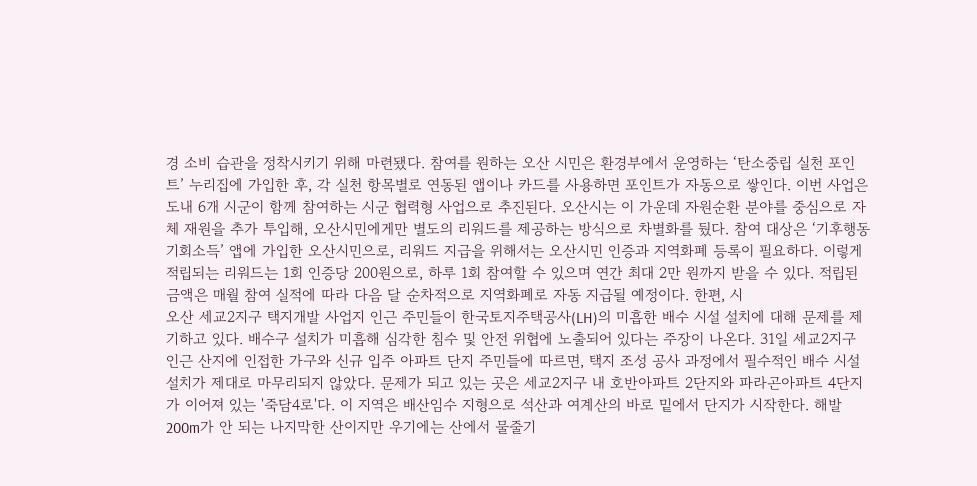경 소비 습관을 정착시키기 위해 마련됐다. 참여를 원하는 오산 시민은 환경부에서 운영하는 ‘탄소중립 실천 포인트’ 누리집에 가입한 후, 각 실천 항목별로 연동된 앱이나 카드를 사용하면 포인트가 자동으로 쌓인다. 이번 사업은 도내 6개 시군이 함께 참여하는 시군 협력형 사업으로 추진된다. 오산시는 이 가운데 자원순환 분야를 중심으로 자체 재원을 추가 투입해, 오산시민에게만 별도의 리워드를 제공하는 방식으로 차별화를 뒀다. 참여 대상은 ‘기후행동 기회소득’ 앱에 가입한 오산시민으로, 리워드 지급을 위해서는 오산시민 인증과 지역화폐 등록이 필요하다. 이렇게 적립되는 리워드는 1회 인증당 200원으로, 하루 1회 참여할 수 있으며 연간 최대 2만 원까지 받을 수 있다. 적립된 금액은 매월 참여 실적에 따라 다음 달 순차적으로 지역화폐로 자동 지급될 예정이다. 한편, 시
오산 세교2지구 택지개발 사업지 인근 주민들이 한국토지주택공사(LH)의 미흡한 배수 시설 설치에 대해 문제를 제기하고 있다. 배수구 설치가 미흡해 심각한 침수 및 안전 위협에 노출되어 있다는 주장이 나온다. 31일 세교2지구 인근 산지에 인접한 가구와 신규 입주 아파트 단지 주민들에 따르면, 택지 조성 공사 과정에서 필수적인 배수 시설 설치가 제대로 마무리되지 않았다. 문제가 되고 있는 곳은 세교2지구 내 호반아파트 2단지와 파라곤아파트 4단지가 이어져 있는 '죽담4로'다. 이 지역은 배산임수 지형으로 석산과 여계산의 바로 밑에서 단지가 시작한다. 해발 200m가 안 되는 나지막한 산이지만 우기에는 산에서 물줄기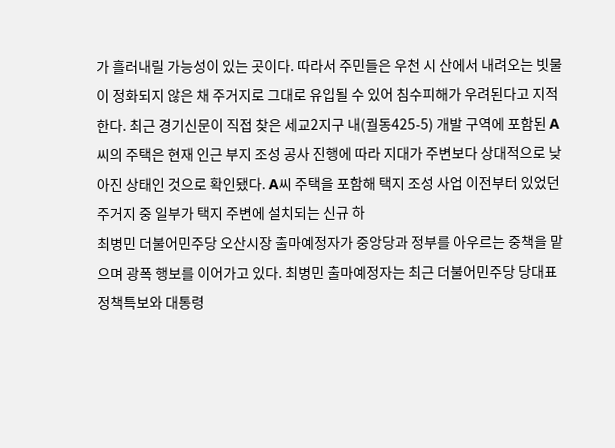가 흘러내릴 가능성이 있는 곳이다. 따라서 주민들은 우천 시 산에서 내려오는 빗물이 정화되지 않은 채 주거지로 그대로 유입될 수 있어 침수피해가 우려된다고 지적한다. 최근 경기신문이 직접 찾은 세교2지구 내(궐동425-5) 개발 구역에 포함된 A씨의 주택은 현재 인근 부지 조성 공사 진행에 따라 지대가 주변보다 상대적으로 낮아진 상태인 것으로 확인됐다. A씨 주택을 포함해 택지 조성 사업 이전부터 있었던 주거지 중 일부가 택지 주변에 설치되는 신규 하
최병민 더불어민주당 오산시장 출마예정자가 중앙당과 정부를 아우르는 중책을 맡으며 광폭 행보를 이어가고 있다. 최병민 출마예정자는 최근 더불어민주당 당대표 정책특보와 대통령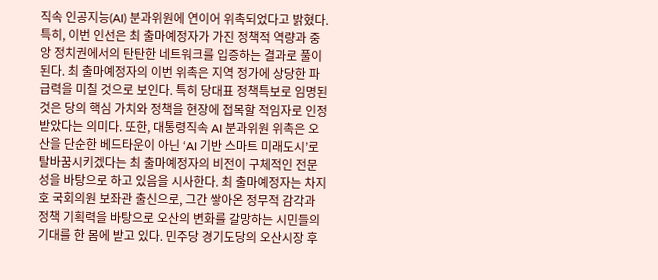직속 인공지능(AI) 분과위원에 연이어 위촉되었다고 밝혔다. 특히, 이번 인선은 최 출마예정자가 가진 정책적 역량과 중앙 정치권에서의 탄탄한 네트워크를 입증하는 결과로 풀이된다. 최 출마예정자의 이번 위촉은 지역 정가에 상당한 파급력을 미칠 것으로 보인다. 특히 당대표 정책특보로 임명된 것은 당의 핵심 가치와 정책을 현장에 접목할 적임자로 인정받았다는 의미다. 또한, 대통령직속 AI 분과위원 위촉은 오산을 단순한 베드타운이 아닌 ‘AI 기반 스마트 미래도시’로 탈바꿈시키겠다는 최 출마예정자의 비전이 구체적인 전문성을 바탕으로 하고 있음을 시사한다. 최 출마예정자는 차지호 국회의원 보좌관 출신으로, 그간 쌓아온 정무적 감각과 정책 기획력을 바탕으로 오산의 변화를 갈망하는 시민들의 기대를 한 몸에 받고 있다. 민주당 경기도당의 오산시장 후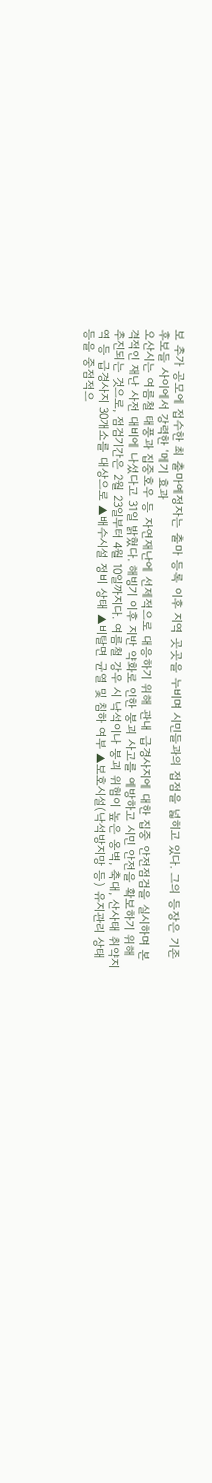보 추가 공모에 접수한 최 출마예정자는 출마 등록 이후 지역 곳곳을 누비며 시민들과의 접점을 넓히고 있다. 그의 등장은 기존 후보들 사이에서 강력한 ‘메기 효과
오산시는 여름철 태풍과 집중호우 등 자연재난에 선제적으로 대응하기 위해 관내 급경사지에 대한 집중 안전점검을 실시하며 본격적인 재난 사전 대비에 나섰다고 31일 밝혔다. 해빙기 이후 지반 약화로 인한 붕괴 사고를 예방하고 시민 안전을 확보하기 위해 추진되는 것으로, 점검기간은 2월 23일부터 4월 10일까지다. 여름철 강우 시 낙석이나 붕괴 위험이 높은 옹벽, 축대, 산사태 취약지역 등 급경사지 30개소를 대상으로 ▲배수시설 정비 상태 ▲비탈면 균열 및 침하 여부 ▲보호시설(낙석방지망 등) 유지관리 상태 등을 중점적으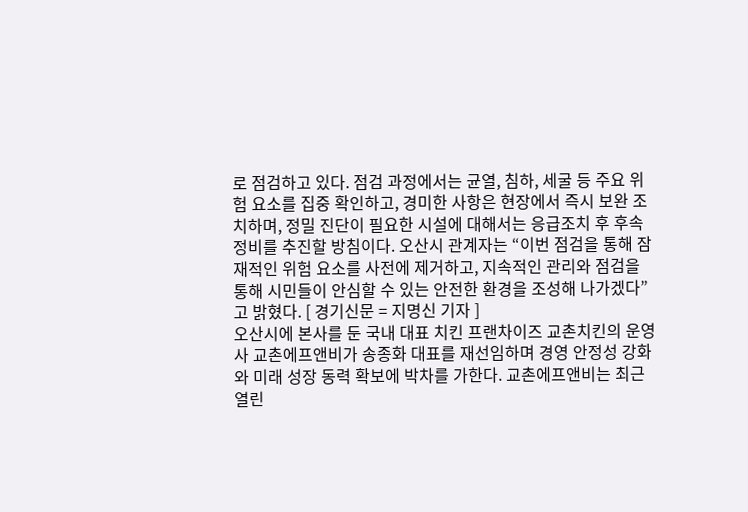로 점검하고 있다. 점검 과정에서는 균열, 침하, 세굴 등 주요 위험 요소를 집중 확인하고, 경미한 사항은 현장에서 즉시 보완 조치하며, 정밀 진단이 필요한 시설에 대해서는 응급조치 후 후속 정비를 추진할 방침이다. 오산시 관계자는 “이번 점검을 통해 잠재적인 위험 요소를 사전에 제거하고, 지속적인 관리와 점검을 통해 시민들이 안심할 수 있는 안전한 환경을 조성해 나가겠다”고 밝혔다. [ 경기신문 = 지명신 기자 ]
오산시에 본사를 둔 국내 대표 치킨 프랜차이즈 교촌치킨의 운영사 교촌에프앤비가 송종화 대표를 재선임하며 경영 안정성 강화와 미래 성장 동력 확보에 박차를 가한다. 교촌에프앤비는 최근 열린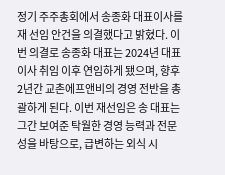정기 주주총회에서 송종화 대표이사를 재 선임 안건을 의결했다고 밝혔다. 이번 의결로 송종화 대표는 2024년 대표이사 취임 이후 연임하게 됐으며, 향후 2년간 교촌에프앤비의 경영 전반을 총괄하게 된다. 이번 재선임은 송 대표는 그간 보여준 탁월한 경영 능력과 전문성을 바탕으로, 급변하는 외식 시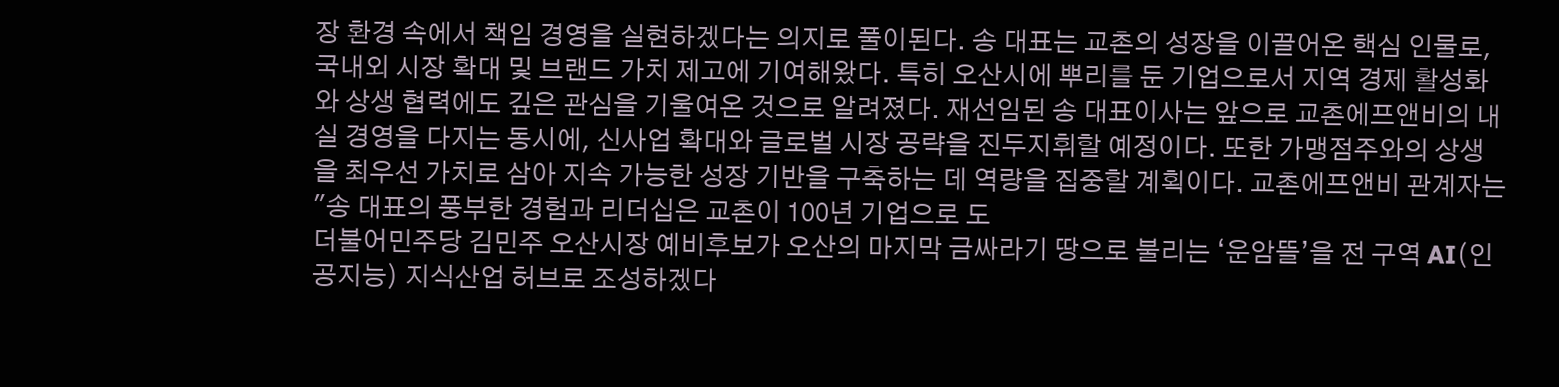장 환경 속에서 책임 경영을 실현하겠다는 의지로 풀이된다. 송 대표는 교촌의 성장을 이끌어온 핵심 인물로, 국내외 시장 확대 및 브랜드 가치 제고에 기여해왔다. 특히 오산시에 뿌리를 둔 기업으로서 지역 경제 활성화와 상생 협력에도 깊은 관심을 기울여온 것으로 알려졌다. 재선임된 송 대표이사는 앞으로 교촌에프앤비의 내실 경영을 다지는 동시에, 신사업 확대와 글로벌 시장 공략을 진두지휘할 예정이다. 또한 가맹점주와의 상생을 최우선 가치로 삼아 지속 가능한 성장 기반을 구축하는 데 역량을 집중할 계획이다. 교촌에프앤비 관계자는 "송 대표의 풍부한 경험과 리더십은 교촌이 100년 기업으로 도
더불어민주당 김민주 오산시장 예비후보가 오산의 마지막 금싸라기 땅으로 불리는 ‘운암뜰’을 전 구역 AI(인공지능) 지식산업 허브로 조성하겠다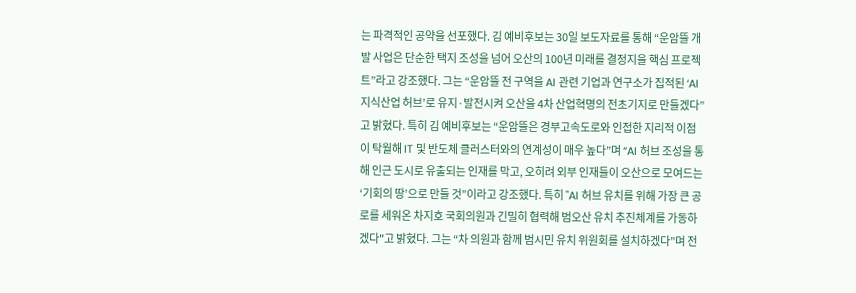는 파격적인 공약을 선포했다. 김 예비후보는 30일 보도자료를 통해 “운암뜰 개발 사업은 단순한 택지 조성을 넘어 오산의 100년 미래를 결정지을 핵심 프로젝트”라고 강조했다. 그는 “운암뜰 전 구역을 AI 관련 기업과 연구소가 집적된 ‘AI 지식산업 허브’로 유지·발전시켜 오산을 4차 산업혁명의 전초기지로 만들겠다”고 밝혔다. 특히 김 예비후보는 “운암뜰은 경부고속도로와 인접한 지리적 이점이 탁월해 IT 및 반도체 클러스터와의 연계성이 매우 높다”며 “AI 허브 조성을 통해 인근 도시로 유출되는 인재를 막고, 오히려 외부 인재들이 오산으로 모여드는 ‘기회의 땅’으로 만들 것”이라고 강조했다. 특히 "AI 허브 유치를 위해 가장 큰 공로를 세워온 차지호 국회의원과 긴밀히 협력해 범오산 유치 추진체계를 가동하겠다"고 밝혔다. 그는 “차 의원과 함께 범시민 유치 위원회를 설치하겠다”며 전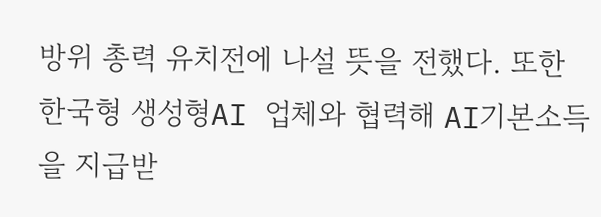방위 총력 유치전에 나설 뜻을 전했다. 또한 한국형 생성형AI 업체와 협력해 AI기본소득을 지급받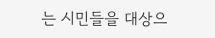는 시민들을 대상으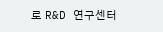로 R&D 연구센터